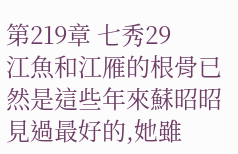第219章 七秀29
江魚和江雁的根骨已然是這些年來蘇昭昭見過最好的,她雖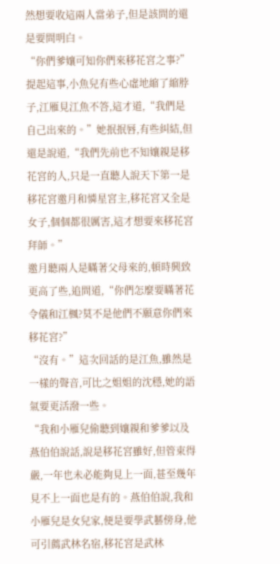然想要收這兩人當弟子,但是該問的還是要問明白。
“你們爹孃可知你們來移花宮之事?”
提起這事,小魚兒有些心虛地縮了縮脖子,江雁見江魚不答,這才道,“我們是自己出來的。”她抿抿唇,有些糾結,但還是說道,“我們先前也不知孃親是移花宮的人,只是一直聽人說天下第一是移花宮邀月和憐星宮主,移花宮又全是女子,個個都很厲害,這才想要來移花宮拜師。”
邀月聽兩人是瞞著父母來的,頓時興致更高了些,追問道,“你們怎麼要瞞著花令儀和江楓?莫不是他們不願意你們來移花宮?”
“沒有。”這次回話的是江魚,雖然是一樣的聲音,可比之姐姐的沈穩,她的語氣要更活潑一些。
“我和小雁兒偷聽到孃親和爹爹以及燕伯伯說話,說是移花宮雖好,但管束得嚴,一年也未必能夠見上一面,甚至幾年見不上一面也是有的。燕伯伯說,我和小雁兒是女兒家,便是要學武藝傍身,他可引薦武林名宿,移花宮是武林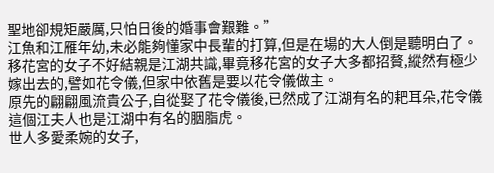聖地卻規矩嚴厲,只怕日後的婚事會艱難。”
江魚和江雁年幼,未必能夠懂家中長輩的打算,但是在場的大人倒是聽明白了。
移花宮的女子不好結親是江湖共識,畢竟移花宮的女子大多都招贅,縱然有極少嫁出去的,譬如花令儀,但家中依舊是要以花令儀做主。
原先的翩翩風流貴公子,自從娶了花令儀後,已然成了江湖有名的耙耳朵,花令儀這個江夫人也是江湖中有名的胭脂虎。
世人多愛柔婉的女子,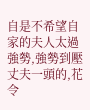自是不希望自家的夫人太過強勢,強勢到壓丈夫一頭的,花令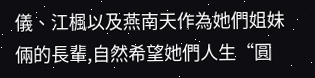儀、江楓以及燕南天作為她們姐妹倆的長輩,自然希望她們人生“圓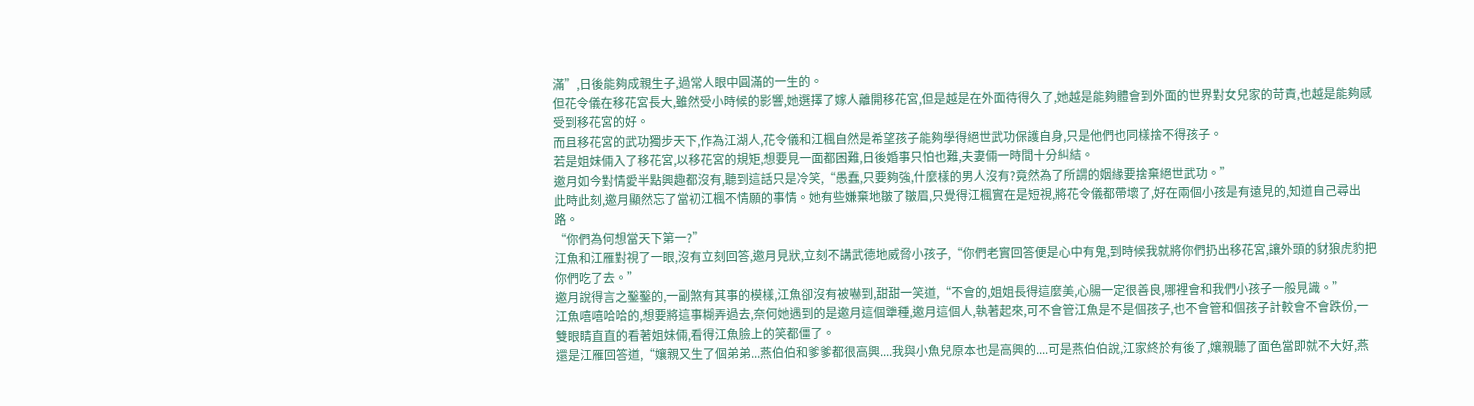滿”,日後能夠成親生子,過常人眼中圓滿的一生的。
但花令儀在移花宮長大,雖然受小時候的影響,她選擇了嫁人離開移花宮,但是越是在外面待得久了,她越是能夠體會到外面的世界對女兒家的苛責,也越是能夠感受到移花宮的好。
而且移花宮的武功獨步天下,作為江湖人,花令儀和江楓自然是希望孩子能夠學得絕世武功保護自身,只是他們也同樣捨不得孩子。
若是姐妹倆入了移花宮,以移花宮的規矩,想要見一面都困難,日後婚事只怕也難,夫妻倆一時間十分糾結。
邀月如今對情愛半點興趣都沒有,聽到這話只是冷笑,“愚蠢,只要夠強,什麼樣的男人沒有?竟然為了所謂的姻緣要捨棄絕世武功。”
此時此刻,邀月顯然忘了當初江楓不情願的事情。她有些嫌棄地皺了皺眉,只覺得江楓實在是短視,將花令儀都帶壞了,好在兩個小孩是有遠見的,知道自己尋出路。
“你們為何想當天下第一?”
江魚和江雁對視了一眼,沒有立刻回答,邀月見狀,立刻不講武德地威脅小孩子,“你們老實回答便是心中有鬼,到時候我就將你們扔出移花宮,讓外頭的豺狼虎豹把你們吃了去。”
邀月說得言之鑿鑿的,一副煞有其事的模樣,江魚卻沒有被嚇到,甜甜一笑道,“不會的,姐姐長得這麼美,心腸一定很善良,哪裡會和我們小孩子一般見識。”
江魚嘻嘻哈哈的,想要將這事糊弄過去,奈何她遇到的是邀月這個犟種,邀月這個人,執著起來,可不會管江魚是不是個孩子,也不會管和個孩子計較會不會跌份,一雙眼睛直直的看著姐妹倆,看得江魚臉上的笑都僵了。
還是江雁回答道,“孃親又生了個弟弟...燕伯伯和爹爹都很高興....我與小魚兒原本也是高興的....可是燕伯伯說,江家終於有後了,孃親聽了面色當即就不大好,燕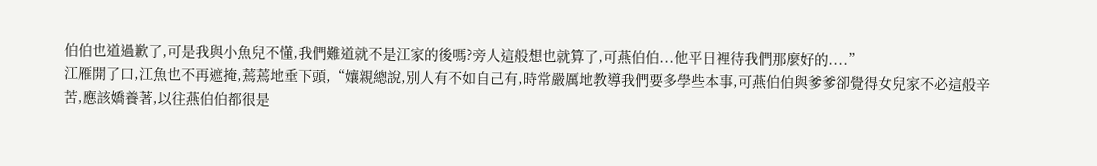伯伯也道過歉了,可是我與小魚兒不懂,我們難道就不是江家的後嗎?旁人這般想也就算了,可燕伯伯...他平日裡待我們那麼好的....”
江雁開了口,江魚也不再遮掩,蔫蔫地垂下頭,“孃親總說,別人有不如自己有,時常嚴厲地教導我們要多學些本事,可燕伯伯與爹爹卻覺得女兒家不必這般辛苦,應該嬌養著,以往燕伯伯都很是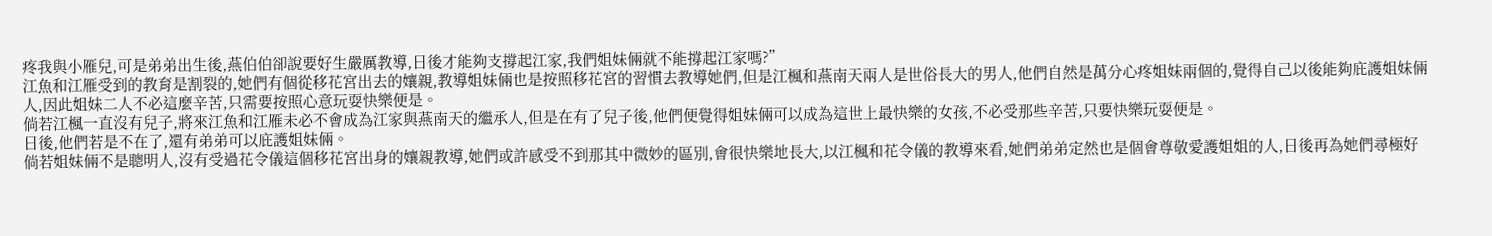疼我與小雁兒,可是弟弟出生後,燕伯伯卻說要好生嚴厲教導,日後才能夠支撐起江家,我們姐妹倆就不能撐起江家嗎?”
江魚和江雁受到的教育是割裂的,她們有個從移花宮出去的孃親,教導姐妹倆也是按照移花宮的習慣去教導她們,但是江楓和燕南天兩人是世俗長大的男人,他們自然是萬分心疼姐妹兩個的,覺得自己以後能夠庇護姐妹倆人,因此姐妹二人不必這麼辛苦,只需要按照心意玩耍快樂便是。
倘若江楓一直沒有兒子,將來江魚和江雁未必不會成為江家與燕南天的繼承人,但是在有了兒子後,他們便覺得姐妹倆可以成為這世上最快樂的女孩,不必受那些辛苦,只要快樂玩耍便是。
日後,他們若是不在了,還有弟弟可以庇護姐妹倆。
倘若姐妹倆不是聰明人,沒有受過花令儀這個移花宮出身的孃親教導,她們或許感受不到那其中微妙的區別,會很快樂地長大,以江楓和花令儀的教導來看,她們弟弟定然也是個會尊敬愛護姐姐的人,日後再為她們尋極好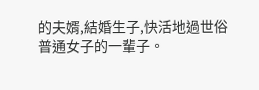的夫婿,結婚生子,快活地過世俗普通女子的一輩子。